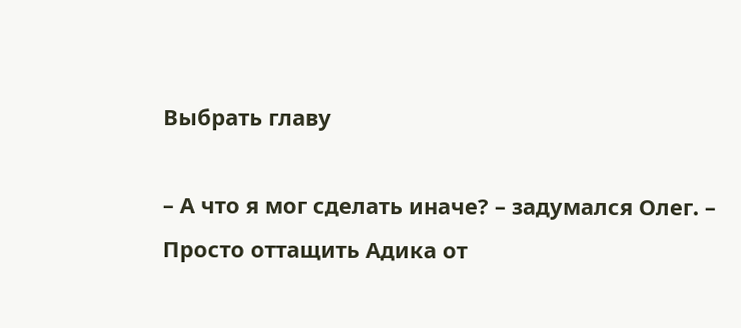Выбрать главу

– А что я мог сделать иначе? – задумался Олег. – Просто оттащить Адика от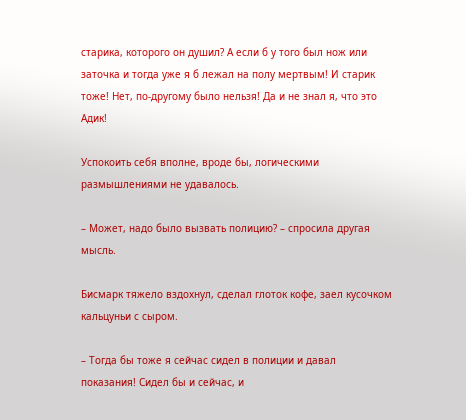старика, которого он душил? А если б у того был нож или заточка и тогда уже я б лежал на полу мертвым! И старик тоже! Нет, по-другому было нельзя! Да и не знал я, что это Адик!

Успокоить себя вполне, вроде бы, логическими размышлениями не удавалось.

– Может, надо было вызвать полицию? – спросила другая мысль.

Бисмарк тяжело вздохнул, сделал глоток кофе, заел кусочком кальцуньи с сыром.

– Тогда бы тоже я сейчас сидел в полиции и давал показания! Сидел бы и сейчас, и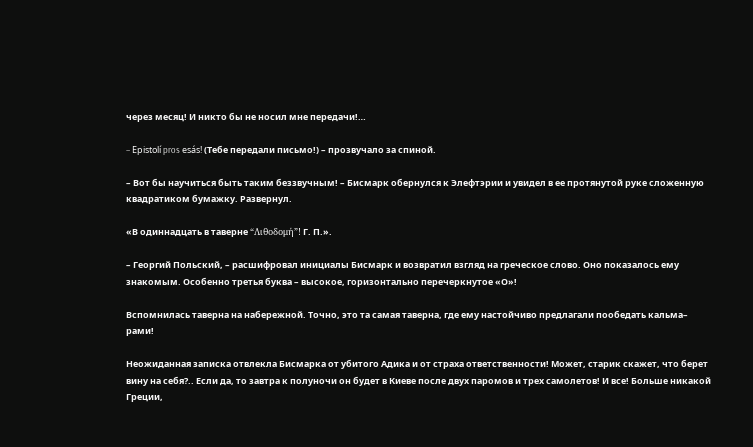через месяц! И никто бы не носил мне передачи!…

– Epistolí pros esás! (Тебе передали письмо!) – прозвучало за спиной.

– Вот бы научиться быть таким беззвучным! – Бисмарк обернулся к Элефтэрии и увидел в ее протянутой руке сложенную квадратиком бумажку. Развернул.

«В одиннадцать в таверне “Λιθοδομή”! Г. П.».

– Георгий Польский, – расшифровал инициалы Бисмарк и возвратил взгляд на греческое слово. Оно показалось ему знакомым. Особенно третья буква – высокое, горизонтально перечеркнутое «О»!

Вспомнилась таверна на набережной. Точно, это та самая таверна, где ему настойчиво предлагали пообедать кальма– рами!

Неожиданная записка отвлекла Бисмарка от убитого Адика и от страха ответственности! Может, старик скажет, что берет вину на себя?.. Если да, то завтра к полуночи он будет в Киеве после двух паромов и трех самолетов! И все! Больше никакой Греции,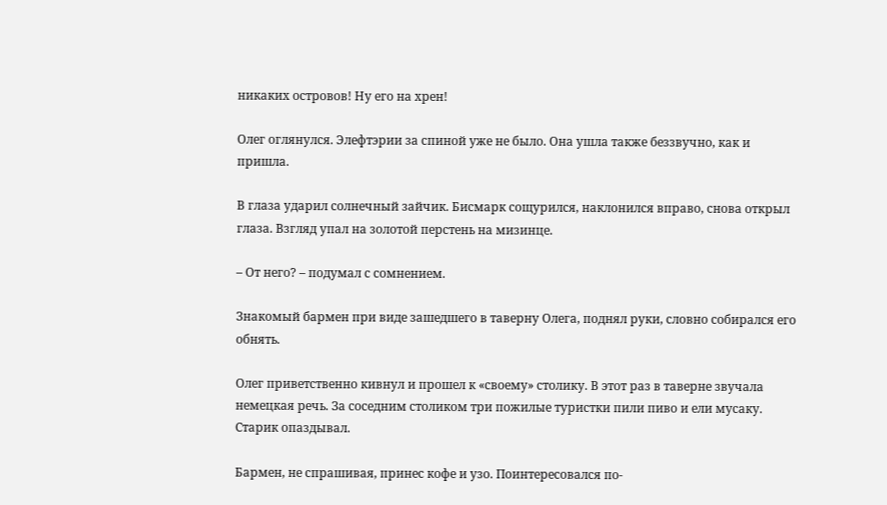никаких островов! Ну его на хрен!

Олег оглянулся. Элефтэрии за спиной уже не было. Она ушла также беззвучно, как и пришла.

В глаза ударил солнечный зайчик. Бисмарк сощурился, наклонился вправо, снова открыл глаза. Взгляд упал на золотой перстень на мизинце.

– От него? – подумал с сомнением.

Знакомый бармен при виде зашедшего в таверну Олега, поднял руки, словно собирался его обнять.

Олег приветственно кивнул и прошел к «своему» столику. В этот раз в таверне звучала немецкая речь. За соседним столиком три пожилые туристки пили пиво и ели мусаку. Старик опаздывал.

Бармен, не спрашивая, принес кофе и узо. Поинтересовался по-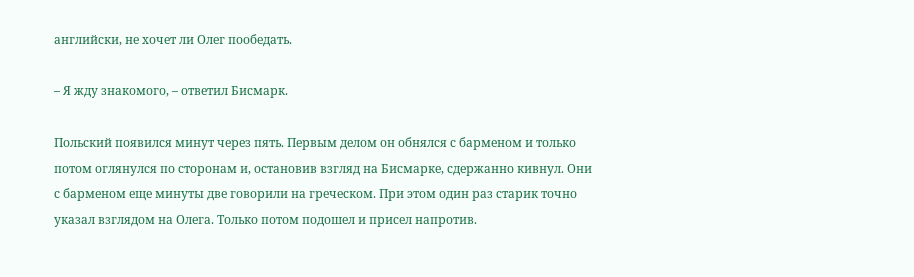английски, не хочет ли Олег пообедать.

– Я жду знакомого, – ответил Бисмарк.

Польский появился минут через пять. Первым делом он обнялся с барменом и только потом оглянулся по сторонам и, остановив взгляд на Бисмарке, сдержанно кивнул. Они с барменом еще минуты две говорили на греческом. При этом один раз старик точно указал взглядом на Олега. Только потом подошел и присел напротив.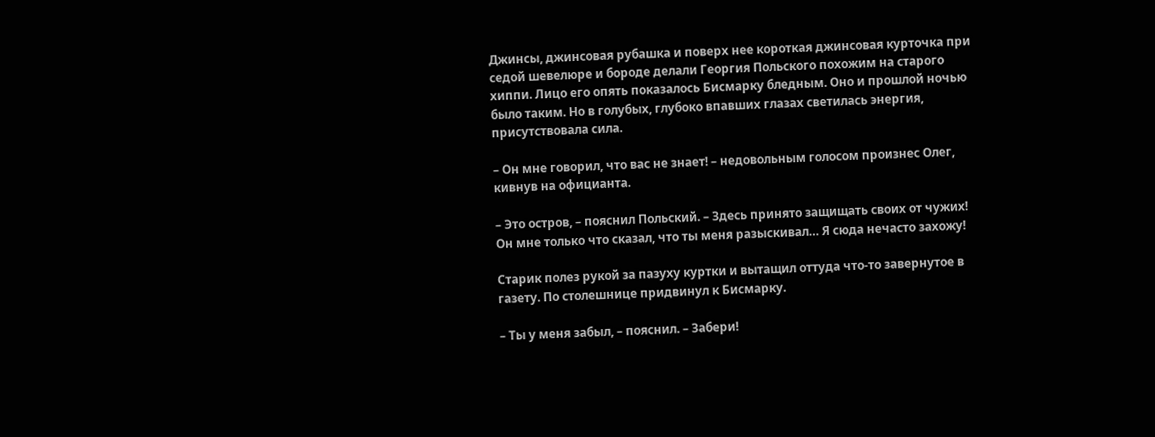Джинсы, джинсовая рубашка и поверх нее короткая джинсовая курточка при седой шевелюре и бороде делали Георгия Польского похожим на старого хиппи. Лицо его опять показалось Бисмарку бледным. Оно и прошлой ночью было таким. Но в голубых, глубоко впавших глазах светилась энергия, присутствовала сила.

– Он мне говорил, что вас не знает! – недовольным голосом произнес Олег, кивнув на официанта.

– Это остров, – пояснил Польский. – Здесь принято защищать своих от чужих! Он мне только что сказал, что ты меня разыскивал… Я сюда нечасто захожу!

Старик полез рукой за пазуху куртки и вытащил оттуда что-то завернутое в газету. По столешнице придвинул к Бисмарку.

– Ты у меня забыл, – пояснил. – Забери!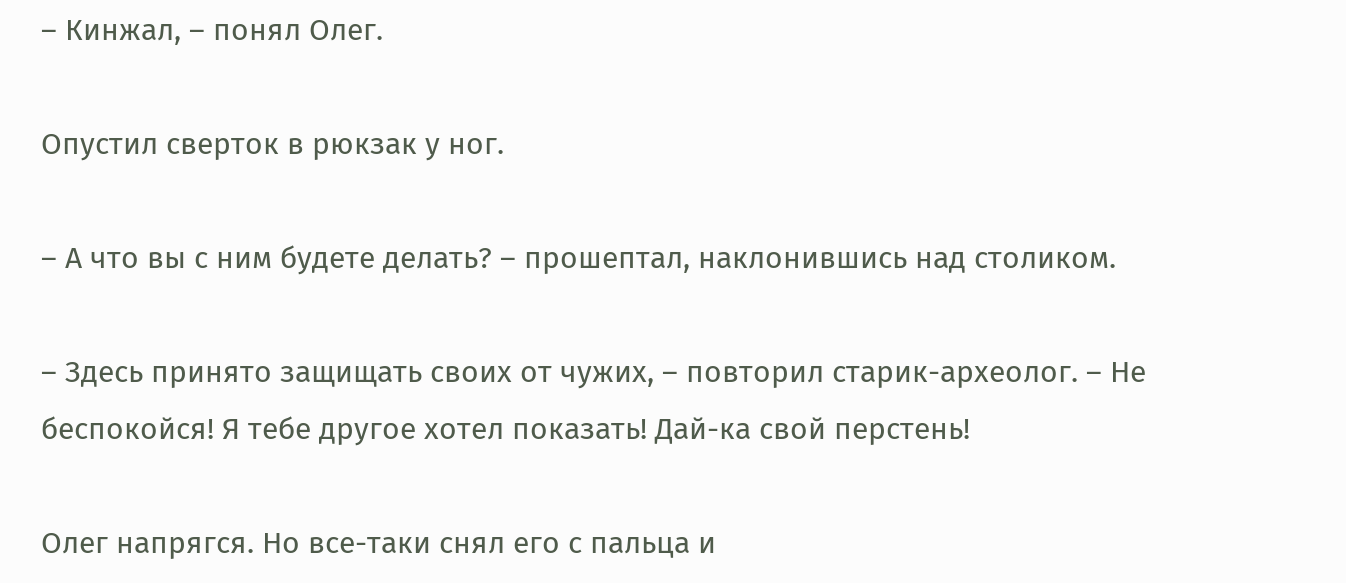– Кинжал, – понял Олег.

Опустил сверток в рюкзак у ног.

– А что вы с ним будете делать? – прошептал, наклонившись над столиком.

– Здесь принято защищать своих от чужих, – повторил старик-археолог. – Не беспокойся! Я тебе другое хотел показать! Дай-ка свой перстень!

Олег напрягся. Но все-таки снял его с пальца и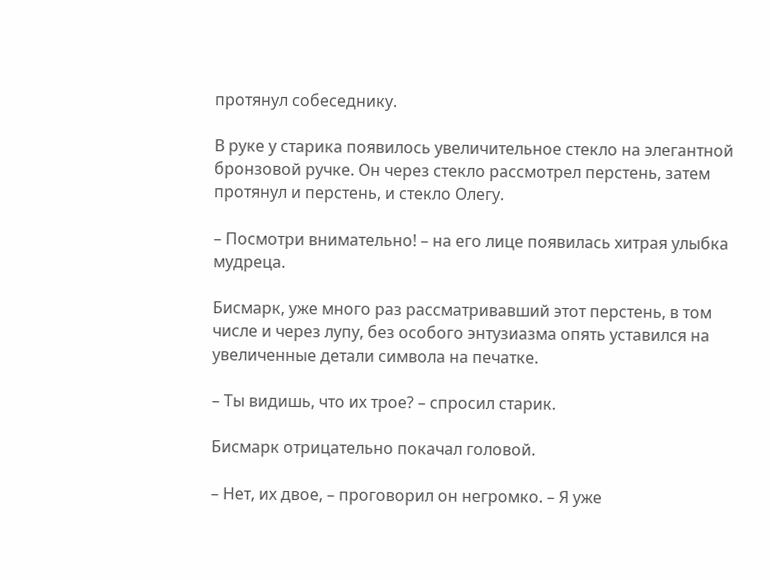протянул собеседнику.

В руке у старика появилось увеличительное стекло на элегантной бронзовой ручке. Он через стекло рассмотрел перстень, затем протянул и перстень, и стекло Олегу.

– Посмотри внимательно! – на его лице появилась хитрая улыбка мудреца.

Бисмарк, уже много раз рассматривавший этот перстень, в том числе и через лупу, без особого энтузиазма опять уставился на увеличенные детали символа на печатке.

– Ты видишь, что их трое? – спросил старик.

Бисмарк отрицательно покачал головой.

– Нет, их двое, – проговорил он негромко. – Я уже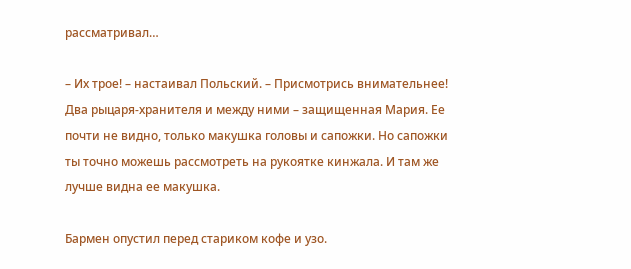рассматривал…

– Их трое! – настаивал Польский. – Присмотрись внимательнее! Два рыцаря-хранителя и между ними – защищенная Мария. Ее почти не видно, только макушка головы и сапожки. Но сапожки ты точно можешь рассмотреть на рукоятке кинжала. И там же лучше видна ее макушка.

Бармен опустил перед стариком кофе и узо.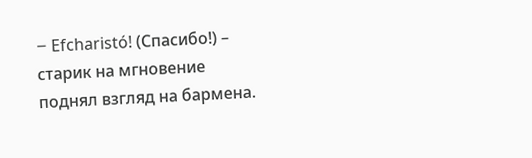– Efcharistó! (Спасибо!) – старик на мгновение поднял взгляд на бармена.